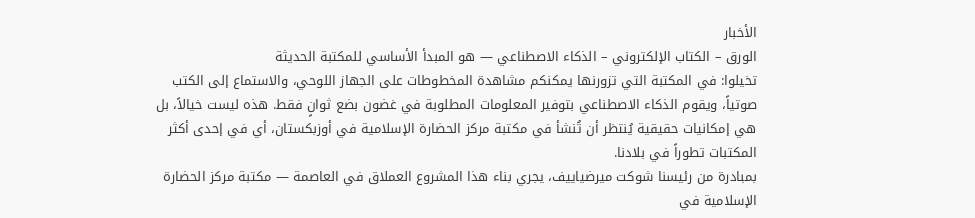الأخبار
الورق – الكتاب الإلكتروني – الذكاء الاصطناعي — هو المبدأ الأساسي للمكتبة الحديثة
تخيلوا: في المكتبة التي تزورنها يمكنكم مشاهدة المخطوطات على الجهاز اللوحي، والاستماع إلى الكتب صوتياً، ويقوم الذكاء الاصطناعي بتوفير المعلومات المطلوبة في غضون بضع ثوانٍ فقط. هذه ليست خيالاً، بل هي إمكانيات حقيقية يُنتظر أن تُنشأ في مكتبة مركز الحضارة الإسلامية في أوزبكستان، أي في إحدى أكثر المكتبات تطوراً في بلادنا.
بمبادرة من رئيسنا شوكت ميرضياييف، يجري بناء هذا المشروع العملاق في العاصمة — مكتبة مركز الحضارة الإسلامية في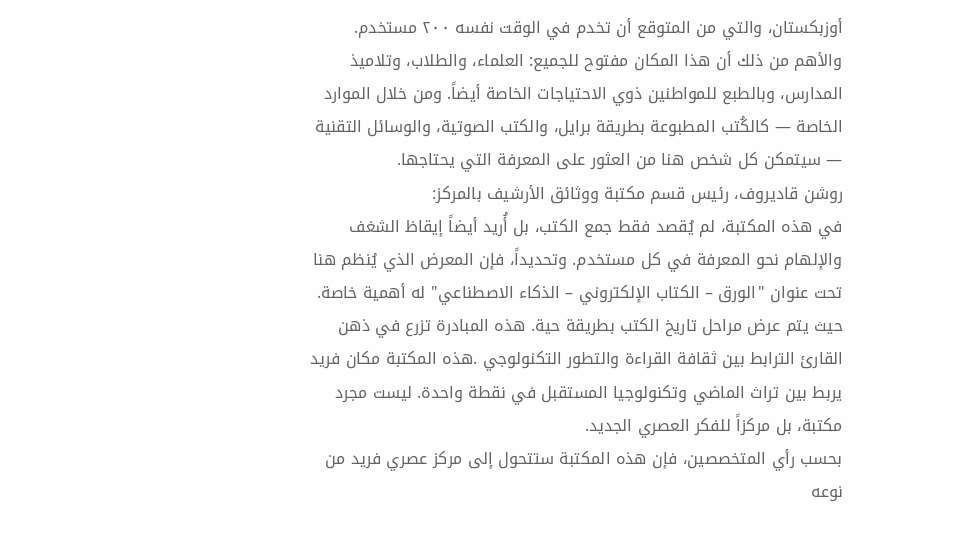أوزبكستان، والتي من المتوقع أن تخدم في الوقت نفسه ٢٠٠ مستخدم. والأهم من ذلك أن هذا المكان مفتوح للجميع: العلماء، والطلاب، وتلاميذ المدارس، وبالطبع للمواطنين ذوي الاحتياجات الخاصة أيضاً. ومن خلال الموارد الخاصة — كالكُتب المطبوعة بطريقة برايل، والكتب الصوتية، والوسائل التقنية — سيتمكن كل شخص هنا من العثور على المعرفة التي يحتاجها.
روشن قاديروف، رئيس قسم مكتبة ووثائق الأرشيف بالمركز:
في هذه المكتبة، لم يُقصد فقط جمع الكتب، بل أُريد أيضاً إيقاظ الشغف والإلهام نحو المعرفة في كل مستخدم. وتحديداً، فإن المعرض الذي يُنظم هنا تحت عنوان "الورق – الكتاب الإلكتروني – الذكاء الاصطناعي" له أهمية خاصة. حيث يتم عرض مراحل تاريخ الكتب بطريقة حية. هذه المبادرة تزرع في ذهن القارئ الترابط بين ثقافة القراءة والتطور التكنولوجي .هذه المكتبة مكان فريد يربط بين تراث الماضي وتكنولوجيا المستقبل في نقطة واحدة. ليست مجرد مكتبة، بل مركزاً للفكر العصري الجديد.
بحسب رأي المتخصصين، فإن هذه المكتبة ستتحول إلى مركز عصري فريد من نوعه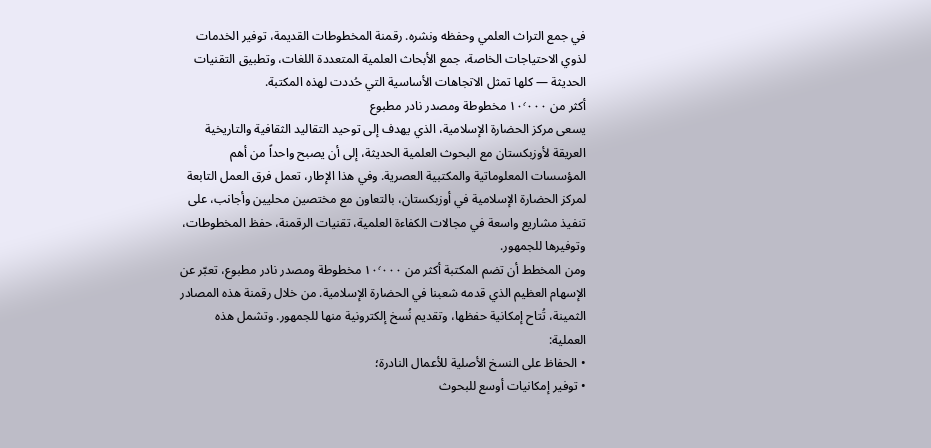في جمع التراث العلمي وحفظه ونشره. رقمنة المخطوطات القديمة، توفير الخدمات لذوي الاحتياجات الخاصة، جمع الأبحاث العلمية المتعددة اللغات، وتطبيق التقنيات الحديثة — كلها تمثل الاتجاهات الأساسية التي حُددت لهذه المكتبة.
أكثر من ١٠٬٠٠٠ مخطوطة ومصدر نادر مطبوع
يسعى مركز الحضارة الإسلامية، الذي يهدف إلى توحيد التقاليد الثقافية والتاريخية العريقة لأوزبكستان مع البحوث العلمية الحديثة، إلى أن يصبح واحداً من أهم المؤسسات المعلوماتية والمكتبية العصرية. وفي هذا الإطار، تعمل فرق العمل التابعة لمركز الحضارة الإسلامية في أوزبكستان، بالتعاون مع مختصين محليين وأجانب، على تنفيذ مشاريع واسعة في مجالات الكفاءة العلمية، تقنيات الرقمنة، حفظ المخطوطات، وتوفيرها للجمهور.
ومن المخطط أن تضم المكتبة أكثر من ١٠٬٠٠٠ مخطوطة ومصدر نادر مطبوع، تعبّر عن الإسهام العظيم الذي قدمه شعبنا في الحضارة الإسلامية. من خلال رقمنة هذه المصادر الثمينة، تُتاح إمكانية حفظها، وتقديم نُسخ إلكترونية منها للجمهور. وتشمل هذه العملية:
• الحفاظ على النسخ الأصلية للأعمال النادرة؛
• توفير إمكانيات أوسع للبحوث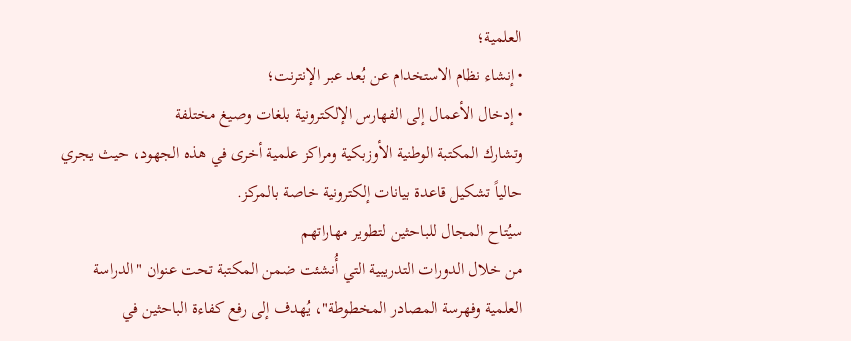العلمية؛
• إنشاء نظام الاستخدام عن بُعد عبر الإنترنت؛
• إدخال الأعمال إلى الفهارس الإلكترونية بلغات وصيغ مختلفة
وتشارك المكتبة الوطنية الأوزبكية ومراكز علمية أخرى في هذه الجهود، حيث يجري حالياً تشكيل قاعدة بيانات إلكترونية خاصة بالمركز.
سيُتاح المجال للباحثين لتطوير مهاراتهم
من خلال الدورات التدريبية التي أُنشئت ضمن المكتبة تحت عنوان "الدراسة العلمية وفهرسة المصادر المخطوطة"، يُهدف إلى رفع كفاءة الباحثين في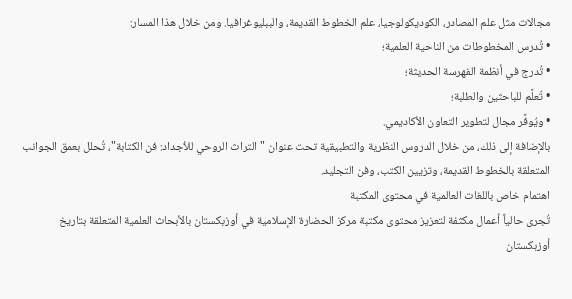مجالات مثل علم المصادر، الكوديكولوجيا، علم الخطوط القديمة، والببليوغرافيا. ومن خلال هذا المسار:
• تُدرس المخطوطات من الناحية العلمية؛
• تُدرج في أنظمة الفهرسة الحديثة؛
• تُعلَّم للباحثين والطلبة؛
• ويُوفَّر مجال لتطوير التعاون الأكاديمي.
بالإضافة إلى ذلك، من خلال الدروس النظرية والتطبيقية تحت عنوان "التراث الروحي للأجداد: فن الكتابة"، تُحلل بعمق الجوانب المتعلقة بالخطوط القديمة، وتزيين الكتب، وفن التجليد.
اهتمام خاص باللغات العالمية في محتوى المكتبة
تُجرى حالياً أعمال مكثفة لتعزيز محتوى مكتبة مركز الحضارة الإسلامية في أوزبكستان بالأبحاث العلمية المتعلقة بتاريخ أوزبكستان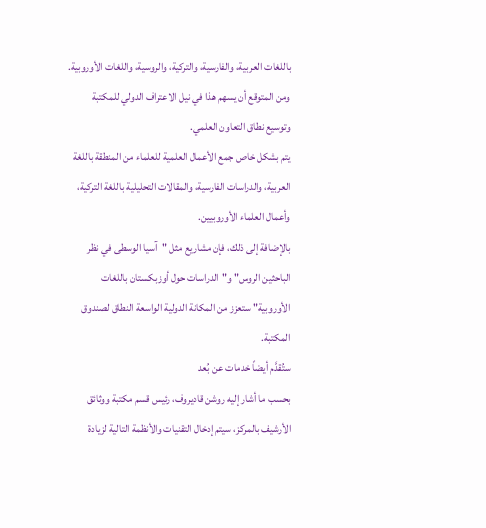باللغات العربية، والفارسية، والتركية، والروسية، واللغات الأوروبية. ومن المتوقع أن يسهم هذا في نيل الاعتراف الدولي للمكتبة وتوسيع نطاق التعاون العلمي.
يتم بشكل خاص جمع الأعمال العلمية للعلماء من المنطقة باللغة العربية، والدراسات الفارسية، والمقالات التحليلية باللغة التركية، وأعمال العلماء الأوروبيين.
بالإضافة إلى ذلك، فإن مشاريع مثل "آسيا الوسطى في نظر الباحثين الروس" و"الدراسات حول أوزبكستان باللغات الأوروبية" ستعزز من المكانة الدولية الواسعة النطاق لصندوق المكتبة.
ستُقدَّم أيضاً خدمات عن بُعد
بحسب ما أشار إليه روشن قاديروف، رئيس قسم مكتبة ووثائق الأرشيف بالمركز، سيتم إدخال التقنيات والأنظمة التالية لزيادة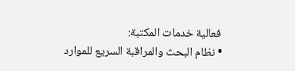فعالية خدمات المكتبة:
• نظام البحث والمراقبة السريع للموارد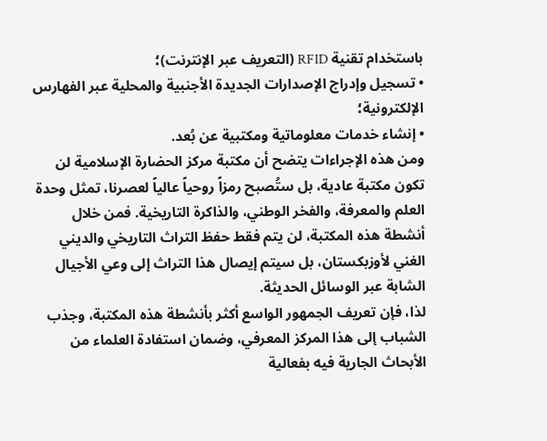باستخدام تقنية RFID (التعريف عبر الإنترنت)؛
• تسجيل وإدراج الإصدارات الجديدة الأجنبية والمحلية عبر الفهارس الإلكترونية؛
• إنشاء خدمات معلوماتية ومكتبية عن بُعد.
ومن هذه الإجراءات يتضح أن مكتبة مركز الحضارة الإسلامية لن تكون مكتبة عادية، بل ستُصبح رمزاً روحياً عالياً لعصرنا، تمثل وحدة العلم والمعرفة، والفخر الوطني، والذاكرة التاريخية. فمن خلال أنشطة هذه المكتبة، لن يتم فقط حفظ التراث التاريخي والديني الغني لأوزبكستان، بل سيتم إيصال هذا التراث إلى وعي الأجيال الشابة عبر الوسائل الحديثة.
لذا، فإن تعريف الجمهور الواسع أكثر بأنشطة هذه المكتبة، وجذب الشباب إلى هذا المركز المعرفي، وضمان استفادة العلماء من الأبحاث الجارية فيه بفعالية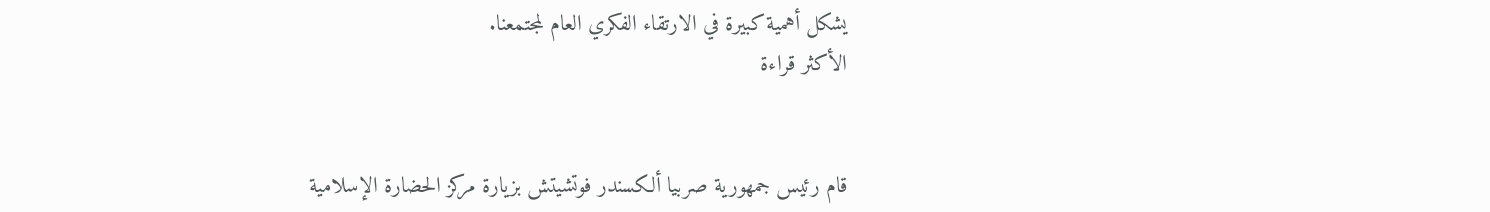يشكل أهمية كبيرة في الارتقاء الفكري العام لمجتمعنا.
الأكثر قراءة


قام رئيس جمهورية صربيا ألكسندر فوتشيتش بزيارة مركز الحضارة الإسلامية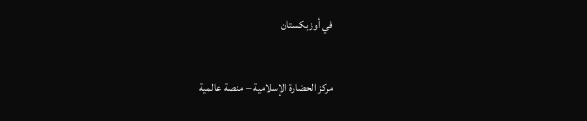في أوزبكستان

مركز الحضارة الإسلامية – منصة عالمية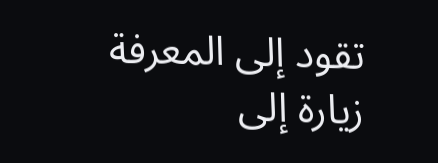تقود إلى المعرفة
زيارة إلى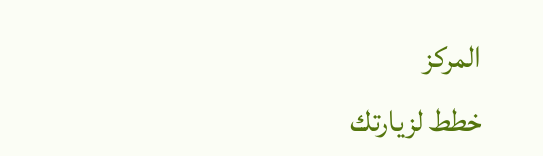المركز
خطط لزيارتك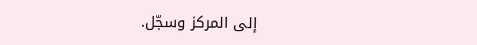إلى المركز وسجّل.